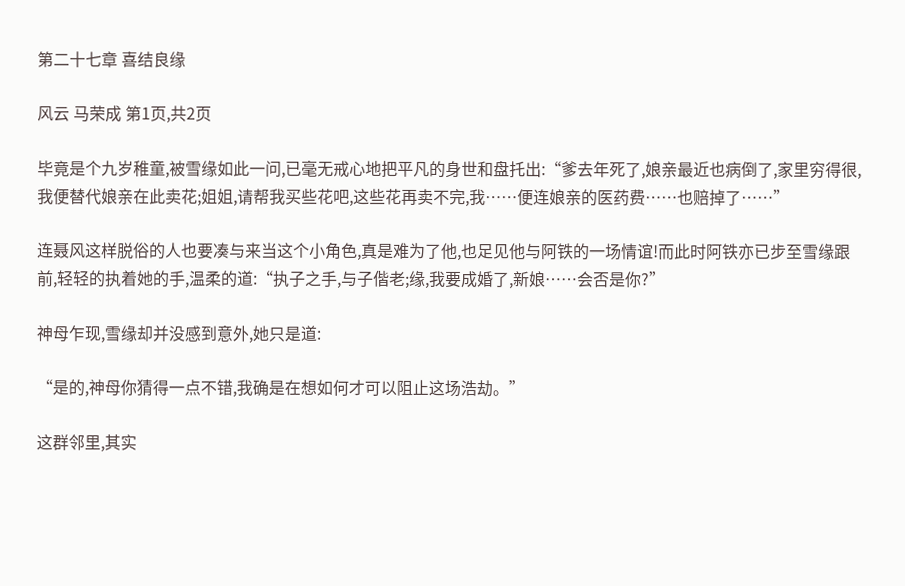第二十七章 喜结良缘

风云 马荣成 第1页,共2页

毕竟是个九岁稚童,被雪缘如此一问,已毫无戒心地把平凡的身世和盘托出:“爹去年死了,娘亲最近也病倒了,家里穷得很,我便替代娘亲在此卖花;姐姐,请帮我买些花吧,这些花再卖不完,我……便连娘亲的医药费……也赔掉了……”

连聂风这样脱俗的人也要凑与来当这个小角色,真是难为了他,也足见他与阿铁的一场情谊!而此时阿铁亦已步至雪缘跟前,轻轻的执着她的手,温柔的道:“执子之手,与子偕老;缘,我要成婚了,新娘……会否是你?”

神母乍现,雪缘却并没感到意外,她只是道:

“是的,神母你猜得一点不错,我确是在想如何才可以阻止这场浩劫。”

这群邻里,其实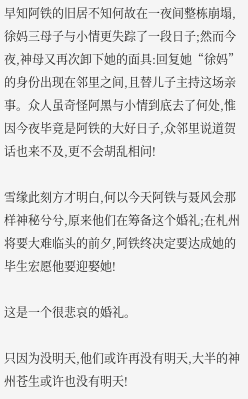早知阿铁的旧居不知何故在一夜间整栋崩塌,徐妈三母子与小情更失踪了一段日子;然而今夜,神母又再次卸下她的面具:回复她“徐妈”的身份出现在邻里之间,且替儿子主持这场亲事。众人虽奇怪阿黑与小情到底去了何处,惟因今夜毕竟是阿铁的大好日子,众邻里说道贺话也来不及,更不会胡乱相问!

雪缘此刻方才明白,何以今天阿铁与聂风会那样神秘兮兮,原来他们在筹备这个婚礼;在札州将要大难临头的前夕,阿铁终决定要达成她的毕生宏愿他要迎娶她!

这是一个很悲哀的婚礼。

只因为没明天,他们或许再没有明天,大半的神州苍生或许也没有明天!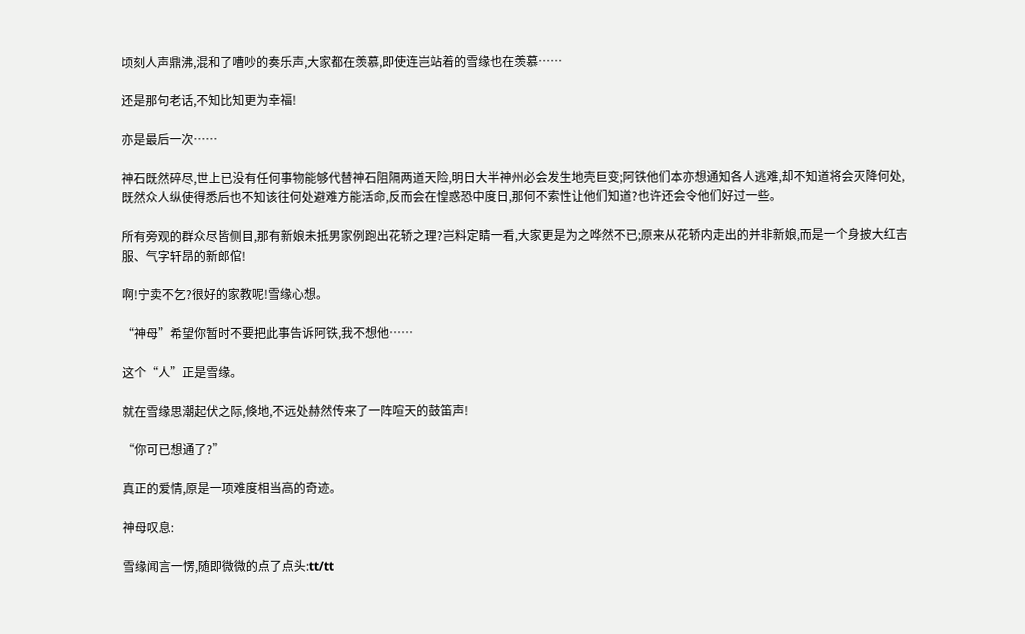顷刻人声鼎沸,混和了嘈吵的奏乐声,大家都在羡慕,即使连岂站着的雪缘也在羡慕……

还是那句老话,不知比知更为幸福!

亦是最后一次……

神石既然碎尽,世上已没有任何事物能够代替神石阻隔两道天险,明日大半神州必会发生地壳巨变;阿铁他们本亦想通知各人逃难,却不知道将会灭降何处,既然众人纵使得悉后也不知该往何处避难方能活命,反而会在惶惑恐中度日,那何不索性让他们知道?也许还会令他们好过一些。

所有旁观的群众尽皆侧目,那有新娘未抵男家例跑出花轿之理?岂料定睛一看,大家更是为之哗然不已;原来从花轿内走出的并非新娘,而是一个身披大红吉服、气字轩昂的新郎倌!

啊!宁卖不乞?很好的家教呢!雪缘心想。

“神母”希望你暂时不要把此事告诉阿铁,我不想他……

这个“人”正是雪缘。

就在雪缘思潮起伏之际,倏地,不远处赫然传来了一阵喧天的鼓笛声!

“你可已想通了?”

真正的爱情,原是一项难度相当高的奇迹。

神母叹息:

雪缘闻言一愣,随即微微的点了点头:tt/tt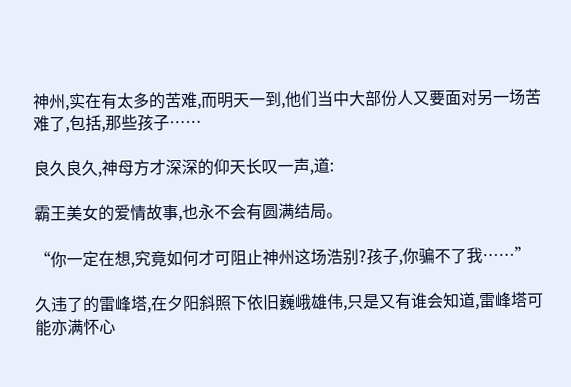神州,实在有太多的苦难,而明天一到,他们当中大部份人又要面对另一场苦难了,包括,那些孩子……

良久良久,神母方才深深的仰天长叹一声,道:

霸王美女的爱情故事,也永不会有圆满结局。

“你一定在想,究竟如何才可阻止神州这场浩别?孩子,你骗不了我……”

久违了的雷峰塔,在夕阳斜照下依旧巍峨雄伟,只是又有谁会知道,雷峰塔可能亦满怀心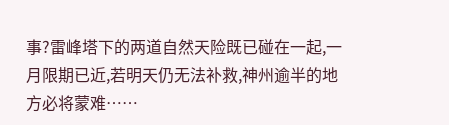事?雷峰塔下的两道自然天险既已碰在一起,一月限期已近,若明天仍无法补救,神州逾半的地方必将蒙难……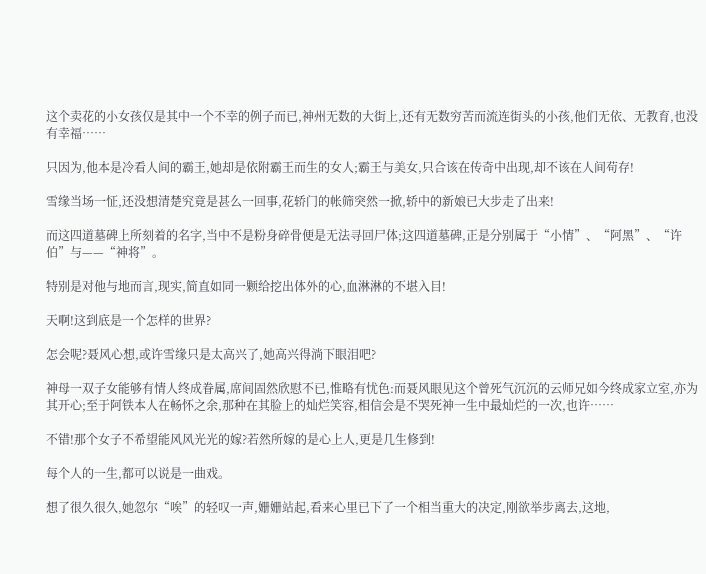这个卖花的小女孩仅是其中一个不幸的例子而已,神州无数的大街上,还有无数穷苦而流连街头的小孩,他们无依、无教育,也没有幸福……

只因为,他本是冷看人间的霸王,她却是依附霸王而生的女人;霸王与美女,只合该在传奇中出现,却不该在人间苟存!

雪缘当场一怔,还没想清楚究竟是甚么一回事,花轿门的帐筛突然一掀,轿中的新娘已大步走了出来!

而这四道墓碑上所刻着的名字,当中不是粉身碎骨便是无法寻回尸体;这四道墓碑,正是分别属于“小情”、“阿黑”、“许伯”与——“神将”。

特别是对他与地而言,现实,简直如同一颗给挖出体外的心,血淋淋的不堪入目!

天啊!这到底是一个怎样的世界?

怎会呢?聂风心想,或许雪缘只是太高兴了,她高兴得淌下眼泪吧?

神母一双子女能够有情人终成眷属,席间固然欣慰不已,惟略有忧色:而聂风眼见这个曾死气沉沉的云师兄如今终成家立室,亦为其开心;至于阿铁本人在畅怀之余,那种在其脸上的灿烂笑容,相信会是不哭死神一生中最灿烂的一次,也许……

不错!那个女子不希望能风风光光的嫁?若然所嫁的是心上人,更是几生修到!

每个人的一生,都可以说是一曲戏。

想了很久很久,她忽尔“唉”的轻叹一声,姗姗站起,看来心里已下了一个相当重大的决定,刚欲举步离去,这地,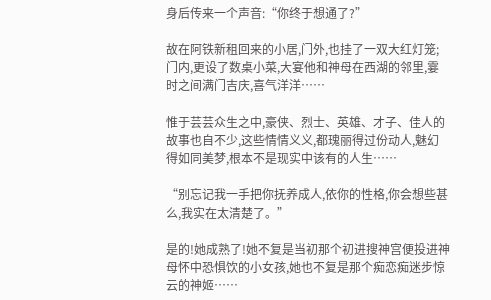身后传来一个声音:“你终于想通了?”

故在阿铁新租回来的小居,门外,也挂了一双大红灯笼;门内,更设了数桌小菜,大宴他和神母在西湖的邻里,霎时之间满门吉庆,喜气洋洋……

惟于芸芸众生之中,豪侠、烈士、英雄、才子、佳人的故事也自不少,这些情情义义,都瑰丽得过份动人,魅幻得如同美梦,根本不是现实中该有的人生……

“别忘记我一手把你抚养成人,依你的性格,你会想些甚么,我实在太清楚了。”

是的!她成熟了!她不复是当初那个初进搜神宫便投进神母怀中恐惧饮的小女孩,她也不复是那个痴恋痴迷步惊云的神姬……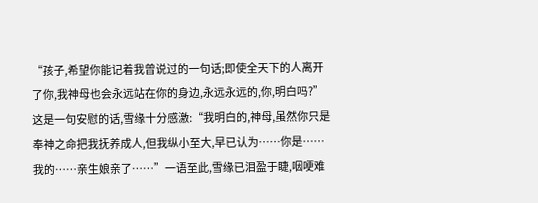“孩子,希望你能记着我曾说过的一句话;即使全天下的人离开了你,我神母也会永远站在你的身边,永远永远的,你,明白吗?”这是一句安慰的话,雪缘十分感激:“我明白的,神母,虽然你只是奉神之命把我抚养成人,但我纵小至大,早已认为……你是……我的……亲生娘亲了……”一语至此,雪缘已泪盈于睫,咽哽难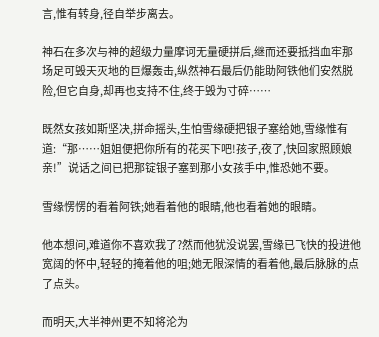言,惟有转身,径自举步离去。

神石在多次与神的超级力量摩诃无量硬拼后,继而还要抵挡血牢那场足可毁天灭地的巨爆轰击,纵然神石最后仍能助阿铁他们安然脱险,但它自身,却再也支持不住,终于毁为寸碎……

既然女孩如斯坚决,拼命摇头,生怕雪缘硬把银子塞给她,雪缘惟有道:“那……姐姐便把你所有的花买下吧!孩子,夜了,快回家照顾娘亲!”说话之间已把那锭银子塞到那小女孩手中,惟恐她不要。

雪缘愣愣的看着阿铁;她看着他的眼睛,他也看着她的眼睛。

他本想问,难道你不喜欢我了?然而他犹没说罢,雪缘已飞快的投进他宽阔的怀中,轻轻的掩着他的咀;她无限深情的看着他,最后脉脉的点了点头。

而明天,大半神州更不知将沦为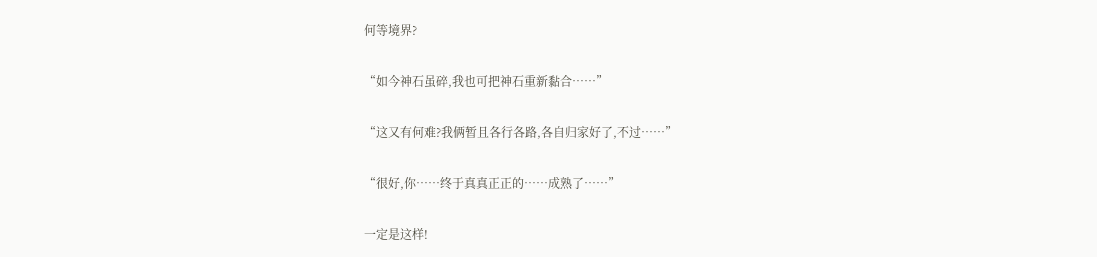何等境界?

“如今神石虽碎,我也可把神石重新黏合……”

“这又有何难?我俩暂且各行各路,各自归家好了,不过……”

“很好,你……终于真真正正的……成熟了……”

一定是这样!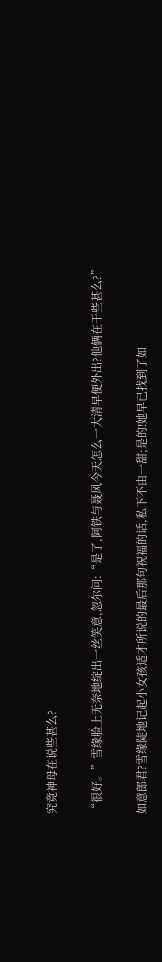究竟神母在说些甚么?

“很好。”雪缘脸上无奈地绽出一丝笑意,忽尔问:“是了,阿铁与聂风今天怎么一大清早便外出?他俩在干些甚么?”

如意郎君?雪缘陡地记起小女孩适才所说的最后那句祝福的话,私下不由一甜;是的!她早已找到了如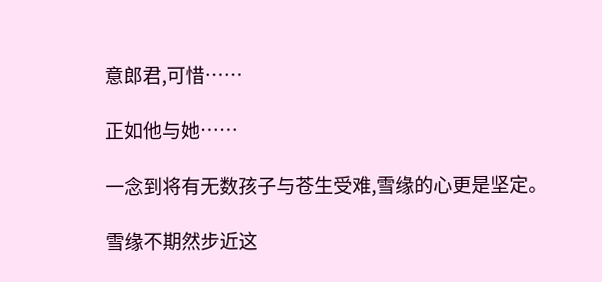意郎君,可惜……

正如他与她……

一念到将有无数孩子与苍生受难,雪缘的心更是坚定。

雪缘不期然步近这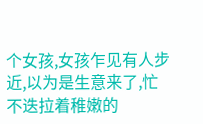个女孩,女孩乍见有人步近,以为是生意来了,忙不迭拉着稚嫩的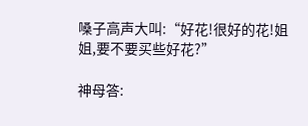嗓子高声大叫:“好花!很好的花!姐姐,要不要买些好花?”

神母答: